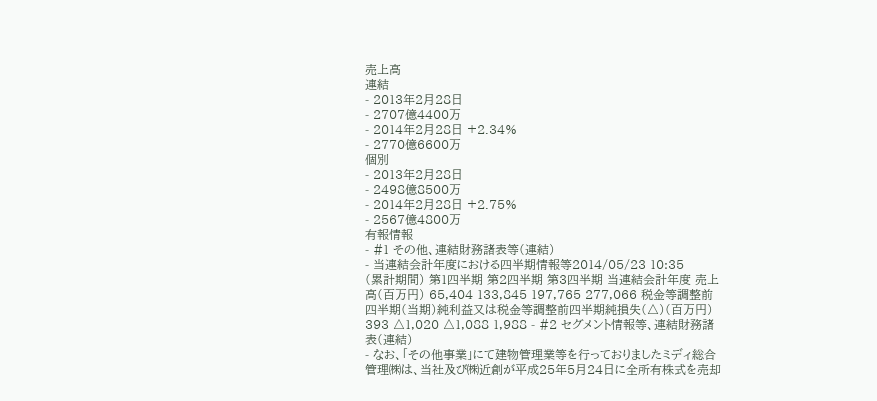売上高
連結
- 2013年2月28日
- 2707億4400万
- 2014年2月28日 +2.34%
- 2770億6600万
個別
- 2013年2月28日
- 2498億8500万
- 2014年2月28日 +2.75%
- 2567億4800万
有報情報
- #1 その他、連結財務諸表等(連結)
- 当連結会計年度における四半期情報等2014/05/23 10:35
(累計期間) 第1四半期 第2四半期 第3四半期 当連結会計年度 売上高(百万円) 65,404 133,845 197,765 277,066 税金等調整前四半期(当期)純利益又は税金等調整前四半期純損失(△)(百万円) 393 △1,020 △1,088 1,988 - #2 セグメント情報等、連結財務諸表(連結)
- なお、「その他事業」にて建物管理業等を行っておりましたミディ総合管理㈱は、当社及び㈱近創が平成25年5月24日に全所有株式を売却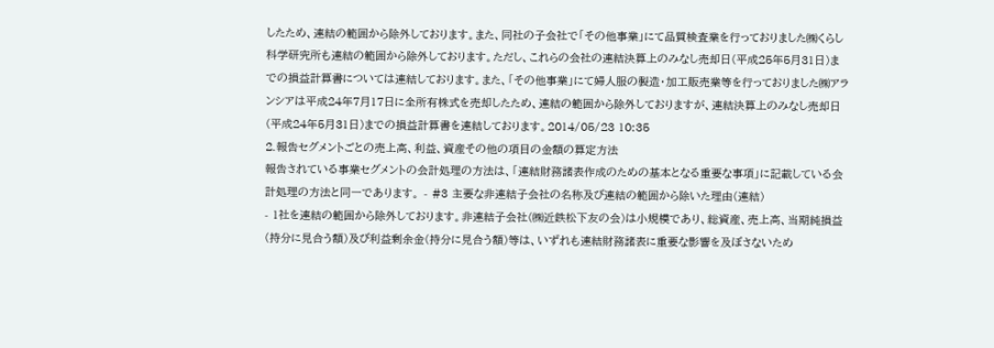したため、連結の範囲から除外しております。また、同社の子会社で「その他事業」にて品質検査業を行っておりました㈱くらし科学研究所も連結の範囲から除外しております。ただし、これらの会社の連結決算上のみなし売却日(平成25年5月31日)までの損益計算書については連結しております。また、「その他事業」にて婦人服の製造・加工販売業等を行っておりました㈱アランシアは平成24年7月17日に全所有株式を売却したため、連結の範囲から除外しておりますが、連結決算上のみなし売却日(平成24年5月31日)までの損益計算書を連結しております。2014/05/23 10:35
2.報告セグメントごとの売上高、利益、資産その他の項目の金額の算定方法
報告されている事業セグメントの会計処理の方法は、「連結財務諸表作成のための基本となる重要な事項」に記載している会計処理の方法と同一であります。 - #3 主要な非連結子会社の名称及び連結の範囲から除いた理由(連結)
- 1社を連結の範囲から除外しております。非連結子会社(㈱近鉄松下友の会)は小規模であり、総資産、売上高、当期純損益(持分に見合う額)及び利益剰余金(持分に見合う額)等は、いずれも連結財務諸表に重要な影響を及ぼさないため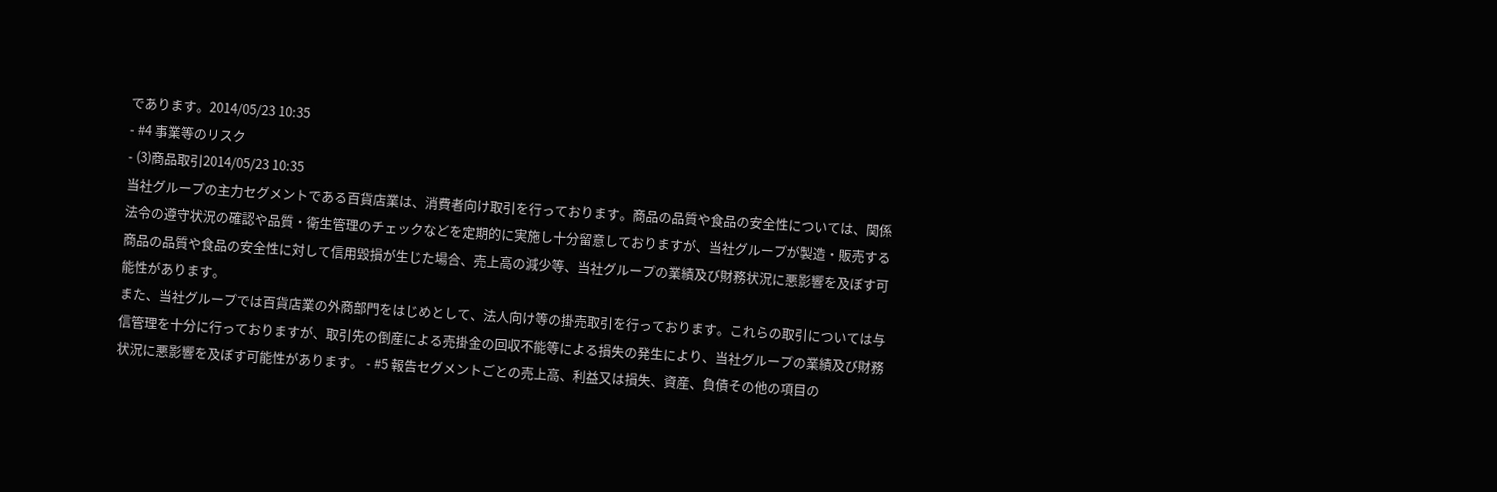であります。2014/05/23 10:35
- #4 事業等のリスク
- (3)商品取引2014/05/23 10:35
当社グループの主力セグメントである百貨店業は、消費者向け取引を行っております。商品の品質や食品の安全性については、関係法令の遵守状況の確認や品質・衛生管理のチェックなどを定期的に実施し十分留意しておりますが、当社グループが製造・販売する商品の品質や食品の安全性に対して信用毀損が生じた場合、売上高の減少等、当社グループの業績及び財務状況に悪影響を及ぼす可能性があります。
また、当社グループでは百貨店業の外商部門をはじめとして、法人向け等の掛売取引を行っております。これらの取引については与信管理を十分に行っておりますが、取引先の倒産による売掛金の回収不能等による損失の発生により、当社グループの業績及び財務状況に悪影響を及ぼす可能性があります。 - #5 報告セグメントごとの売上高、利益又は損失、資産、負債その他の項目の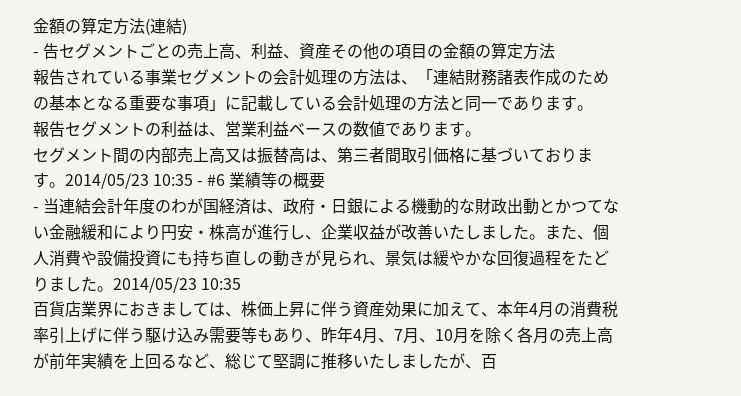金額の算定方法(連結)
- 告セグメントごとの売上高、利益、資産その他の項目の金額の算定方法
報告されている事業セグメントの会計処理の方法は、「連結財務諸表作成のための基本となる重要な事項」に記載している会計処理の方法と同一であります。
報告セグメントの利益は、営業利益ベースの数値であります。
セグメント間の内部売上高又は振替高は、第三者間取引価格に基づいております。2014/05/23 10:35 - #6 業績等の概要
- 当連結会計年度のわが国経済は、政府・日銀による機動的な財政出動とかつてない金融緩和により円安・株高が進行し、企業収益が改善いたしました。また、個人消費や設備投資にも持ち直しの動きが見られ、景気は緩やかな回復過程をたどりました。2014/05/23 10:35
百貨店業界におきましては、株価上昇に伴う資産効果に加えて、本年4月の消費税率引上げに伴う駆け込み需要等もあり、昨年4月、7月、10月を除く各月の売上高が前年実績を上回るなど、総じて堅調に推移いたしましたが、百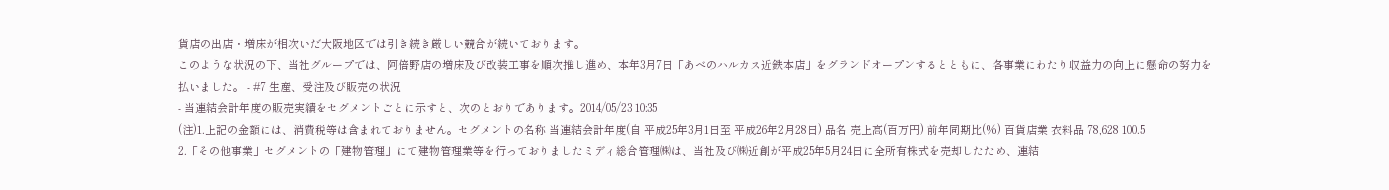貨店の出店・増床が相次いだ大阪地区では引き続き厳しい競合が続いております。
このような状況の下、当社グループでは、阿倍野店の増床及び改装工事を順次推し進め、本年3月7日「あべのハルカス近鉄本店」をグランドオープンするとともに、各事業にわたり収益力の向上に懸命の努力を払いました。 - #7 生産、受注及び販売の状況
- 当連結会計年度の販売実績をセグメントごとに示すと、次のとおりであります。2014/05/23 10:35
(注)1.上記の金額には、消費税等は含まれておりません。セグメントの名称 当連結会計年度(自 平成25年3月1日至 平成26年2月28日) 品名 売上高(百万円) 前年同期比(%) 百貨店業 衣料品 78,628 100.5
2.「その他事業」セグメントの「建物管理」にて建物管理業等を行っておりましたミディ総合管理㈱は、当社及び㈱近創が平成25年5月24日に全所有株式を売却したため、連結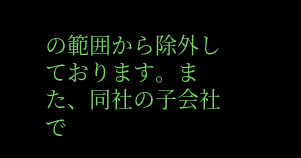の範囲から除外しております。また、同社の子会社で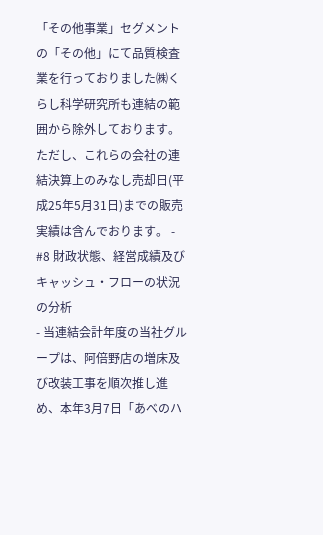「その他事業」セグメントの「その他」にて品質検査業を行っておりました㈱くらし科学研究所も連結の範囲から除外しております。ただし、これらの会社の連結決算上のみなし売却日(平成25年5月31日)までの販売実績は含んでおります。 - #8 財政状態、経営成績及びキャッシュ・フローの状況の分析
- 当連結会計年度の当社グループは、阿倍野店の増床及び改装工事を順次推し進め、本年3月7日「あべのハ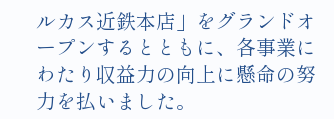ルカス近鉄本店」をグランドオープンするとともに、各事業にわたり収益力の向上に懸命の努力を払いました。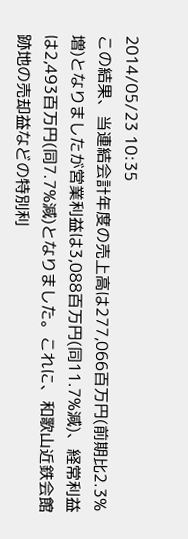2014/05/23 10:35
この結果、当連結会計年度の売上高は277,066百万円(前期比2.3%増)となりましたが営業利益は3,088百万円(同11.7%減)、経常利益は2,493百万円(同7.7%減)となりました。これに、和歌山近鉄会館跡地の売却益などの特別利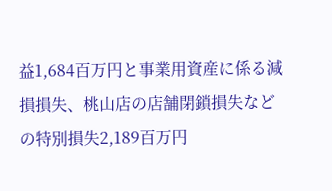益1,684百万円と事業用資産に係る減損損失、桃山店の店舗閉鎖損失などの特別損失2,189百万円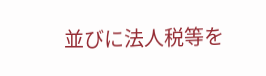並びに法人税等を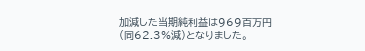加減した当期純利益は969百万円(同62.3%減)となりました。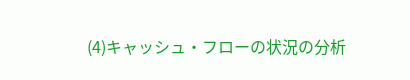(4)キャッシュ・フローの状況の分析